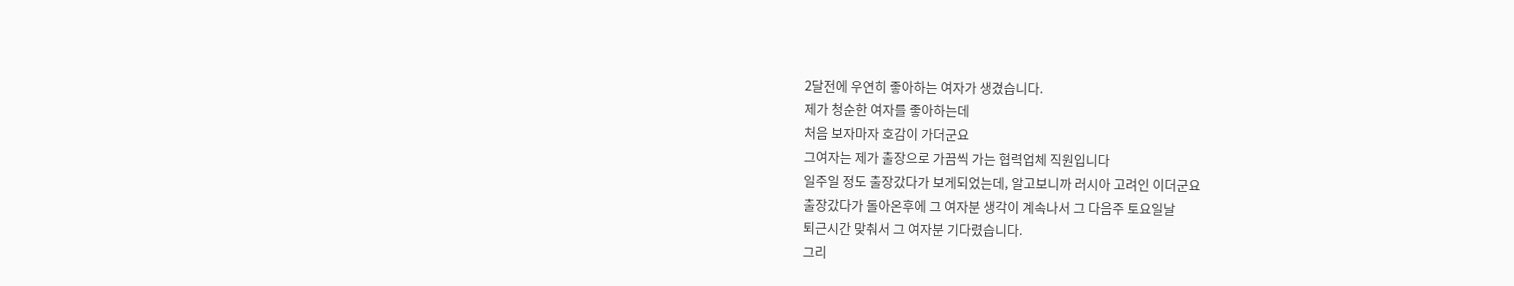2달전에 우연히 좋아하는 여자가 생겼습니다.
제가 청순한 여자를 좋아하는데
처음 보자마자 호감이 가더군요
그여자는 제가 출장으로 가끔씩 가는 협력업체 직원입니다
일주일 정도 출장갔다가 보게되었는데, 알고보니까 러시아 고려인 이더군요
출장갔다가 돌아온후에 그 여자분 생각이 계속나서 그 다음주 토요일날
퇴근시간 맞춰서 그 여자분 기다렸습니다.
그리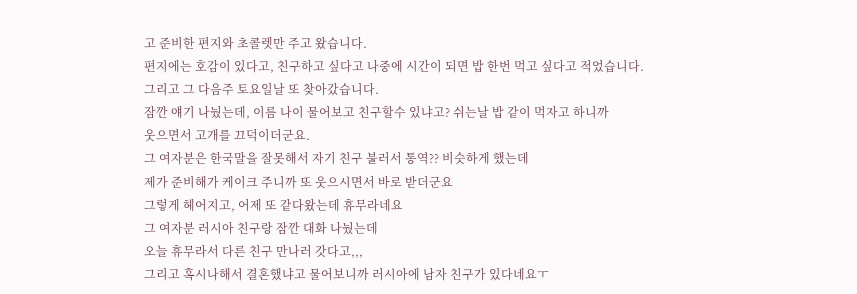고 준비한 편지와 초콜렛만 주고 왔습니다.
편지에는 호감이 있다고, 친구하고 싶다고 나중에 시간이 되면 밥 한번 먹고 싶다고 적었습니다.
그리고 그 다음주 토요일날 또 찾아갔습니다.
잠깐 얘기 나눴는데, 이름 나이 물어보고 친구할수 있냐고? 쉬는날 밥 같이 먹자고 하니까
웃으면서 고개를 끄덕이더군요.
그 여자분은 한국말을 잘못해서 자기 친구 불러서 통역?? 비슷하게 했는데
제가 준비해가 케이크 주니까 또 웃으시면서 바로 받더군요
그렇게 헤어지고, 어제 또 같다왔는데 휴무라네요
그 여자분 러시아 친구랑 잠깐 대화 나눴는데
오늘 휴무라서 다른 친구 만나러 갓다고,,,
그리고 혹시나해서 결혼했냐고 물어보니까 러시아에 남자 친구가 있다네요ㅜ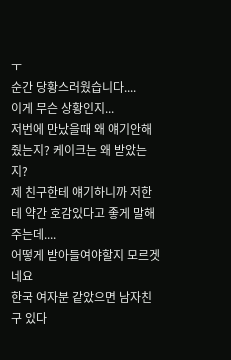ㅜ
순간 당황스러웠습니다....
이게 무슨 상황인지...
저번에 만났을때 왜 얘기안해줬는지? 케이크는 왜 받았는지?
제 친구한테 얘기하니까 저한테 약간 호감있다고 좋게 말해주는데....
어떻게 받아들여야할지 모르겟네요
한국 여자분 같았으면 남자친구 있다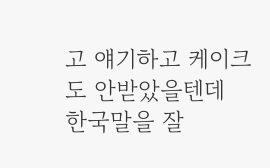고 얘기하고 케이크도 안받았을텐데
한국말을 잘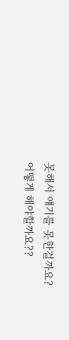못해서 얘기를 못한걸까요?
어떻게 해야할까요??